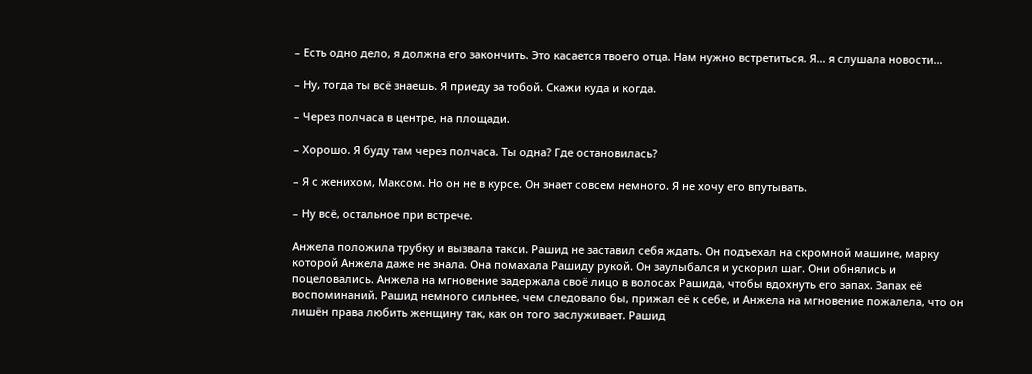– Есть одно дело, я должна его закончить. Это касается твоего отца. Нам нужно встретиться. Я… я слушала новости…

– Ну, тогда ты всё знаешь. Я приеду за тобой. Скажи куда и когда.

– Через полчаса в центре, на площади.

– Хорошо. Я буду там через полчаса. Ты одна? Где остановилась?

– Я с женихом, Максом. Но он не в курсе. Он знает совсем немного. Я не хочу его впутывать.

– Ну всё, остальное при встрече.

Анжела положила трубку и вызвала такси. Рашид не заставил себя ждать. Он подъехал на скромной машине, марку которой Анжела даже не знала. Она помахала Рашиду рукой. Он заулыбался и ускорил шаг. Они обнялись и поцеловались. Анжела на мгновение задержала своё лицо в волосах Рашида, чтобы вдохнуть его запах. Запах её воспоминаний. Рашид немного сильнее, чем следовало бы, прижал её к себе, и Анжела на мгновение пожалела, что он лишён права любить женщину так, как он того заслуживает. Рашид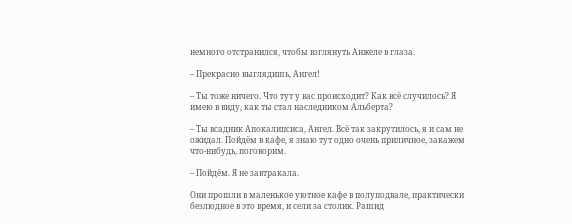немного отстранился, чтобы взглянуть Анжеле в глаза.

– Прекрасно выглядишь, Ангел!

– Ты тоже ничего. Что тут у вас происходит? Как всё случилось? Я имею в виду, как ты стал наследником Альберта?

– Ты всадник Апокалипсиса, Ангел. Всё так закрутилось, я и сам не ожидал. Пойдём в кафе, я знаю тут одно очень приличное, закажем что-нибудь, поговорим.

– Пойдём. Я не завтракала.

Они прошли в маленькое уютное кафе в полуподвале, практически безлюдное в это время, и сели за столик. Рашид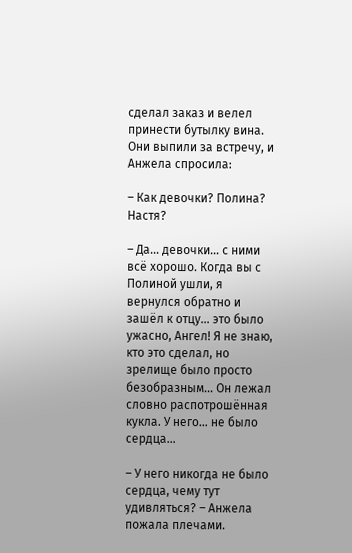сделал заказ и велел принести бутылку вина. Они выпили за встречу, и Анжела спросила:

– Как девочки? Полина? Настя?

– Да… девочки… с ними всё хорошо. Когда вы с Полиной ушли, я вернулся обратно и зашёл к отцу… это было ужасно, Ангел! Я не знаю, кто это сделал, но зрелище было просто безобразным… Он лежал словно распотрошённая кукла. У него… не было сердца…

– У него никогда не было сердца, чему тут удивляться? – Анжела пожала плечами.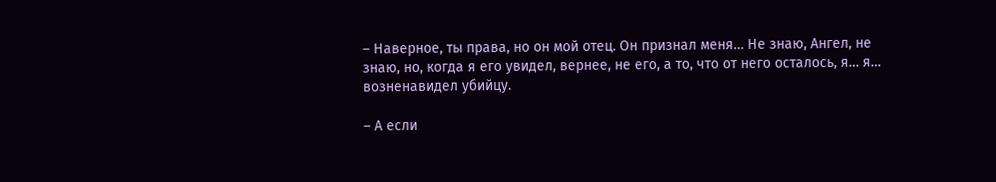– Наверное, ты права, но он мой отец. Он признал меня… Не знаю, Ангел, не знаю, но, когда я его увидел, вернее, не его, а то, что от него осталось, я… я… возненавидел убийцу.

– А если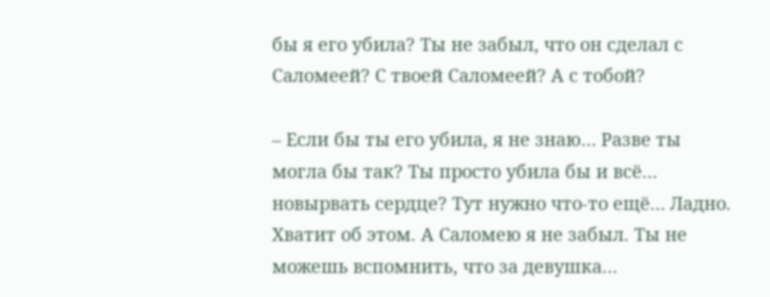бы я его убила? Ты не забыл, что он сделал с Саломеей? С твоей Саломеей? А с тобой?

– Если бы ты его убила, я не знаю… Разве ты могла бы так? Ты просто убила бы и всё… новырвать сердце? Тут нужно что-то ещё… Ладно. Хватит об этом. А Саломею я не забыл. Ты не можешь вспомнить, что за девушка…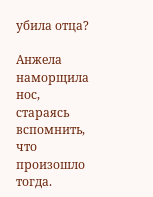убила отца?

Анжела наморщила нос, стараясь вспомнить, что произошло тогда.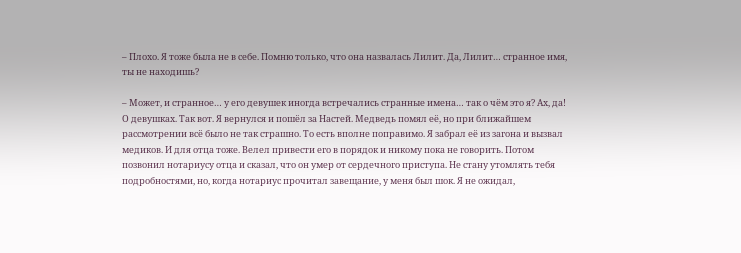– Плохо. Я тоже была не в себе. Помню только, что она назвалась Лилит. Да, Лилит… странное имя, ты не находишь?

– Может, и странное… у его девушек иногда встречались странные имена… так о чём это я? Ах, да! О девушках. Так вот. Я вернулся и пошёл за Настей. Медведь помял её, но при ближайшем рассмотрении всё было не так страшно. То есть вполне поправимо. Я забрал её из загона и вызвал медиков. И для отца тоже. Велел привести его в порядок и никому пока не говорить. Потом позвонил нотариусу отца и сказал, что он умер от сердечного приступа. Не стану утомлять тебя подробностями, но, когда нотариус прочитал завещание, у меня был шок. Я не ожидал,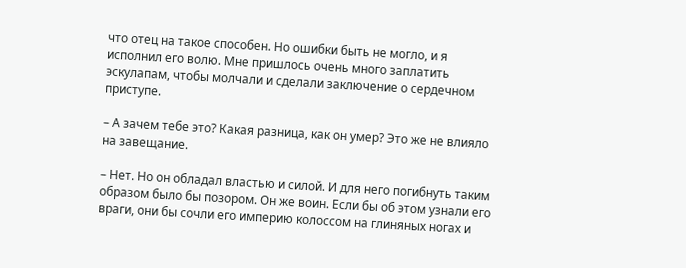что отец на такое способен. Но ошибки быть не могло, и я исполнил его волю. Мне пришлось очень много заплатить эскулапам, чтобы молчали и сделали заключение о сердечном приступе.

– А зачем тебе это? Какая разница, как он умер? Это же не влияло на завещание.

– Нет. Но он обладал властью и силой. И для него погибнуть таким образом было бы позором. Он же воин. Если бы об этом узнали его враги, они бы сочли его империю колоссом на глиняных ногах и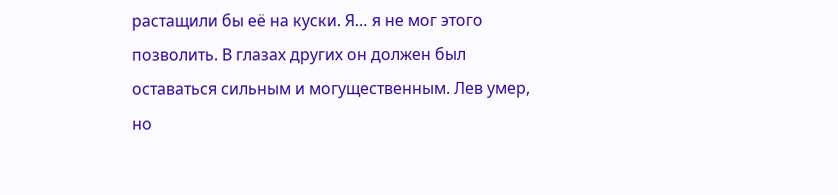растащили бы её на куски. Я… я не мог этого позволить. В глазах других он должен был оставаться сильным и могущественным. Лев умер, но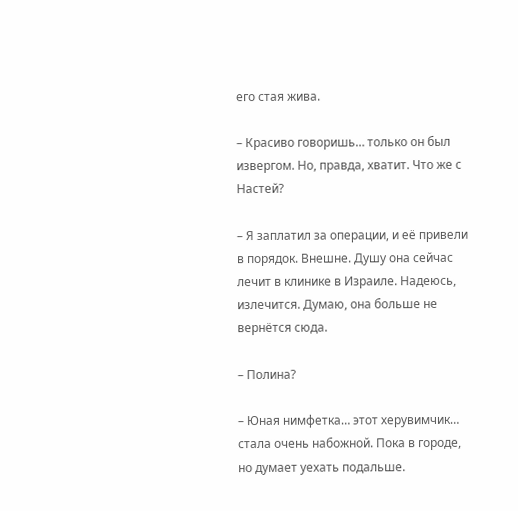его стая жива.

– Красиво говоришь… только он был извергом. Но, правда, хватит. Что же с Настей?

– Я заплатил за операции, и её привели в порядок. Внешне. Душу она сейчас лечит в клинике в Израиле. Надеюсь, излечится. Думаю, она больше не вернётся сюда.

– Полина?

– Юная нимфетка… этот херувимчик… стала очень набожной. Пока в городе, но думает уехать подальше.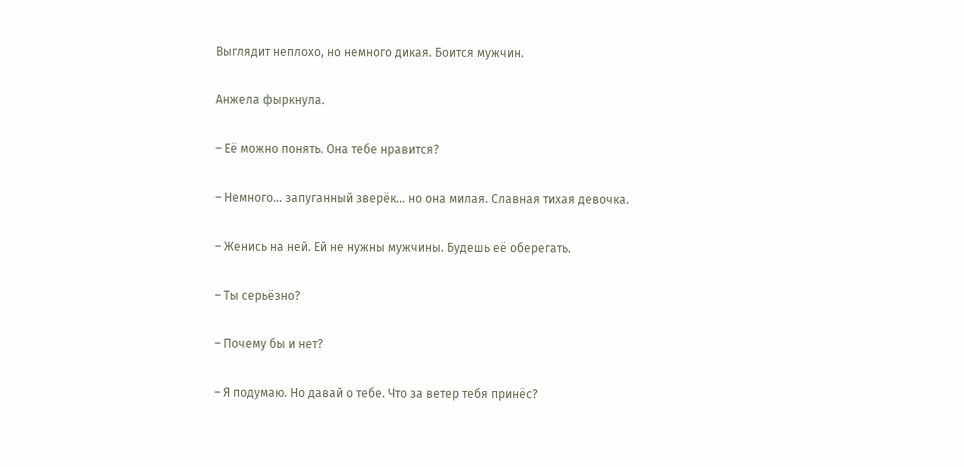Выглядит неплохо, но немного дикая. Боится мужчин.

Анжела фыркнула.

– Её можно понять. Она тебе нравится?

– Немного… запуганный зверёк… но она милая. Славная тихая девочка.

– Женись на ней. Ей не нужны мужчины. Будешь её оберегать.

– Ты серьёзно?

– Почему бы и нет?

– Я подумаю. Но давай о тебе. Что за ветер тебя принёс?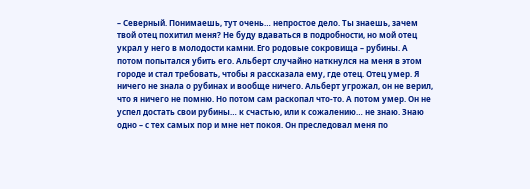– Северный. Понимаешь, тут очень… непростое дело. Ты знаешь, зачем твой отец похитил меня? Не буду вдаваться в подробности, но мой отец украл у него в молодости камни. Его родовые сокровища – рубины. А потом попытался убить его. Альберт случайно наткнулся на меня в этом городе и стал требовать, чтобы я рассказала ему, где отец. Отец умер. Я ничего не знала о рубинах и вообще ничего. Альберт угрожал, он не верил, что я ничего не помню. Но потом сам раскопал что-то. А потом умер. Он не успел достать свои рубины… к счастью, или к сожалению… не знаю. Знаю одно – с тех самых пор и мне нет покоя. Он преследовал меня по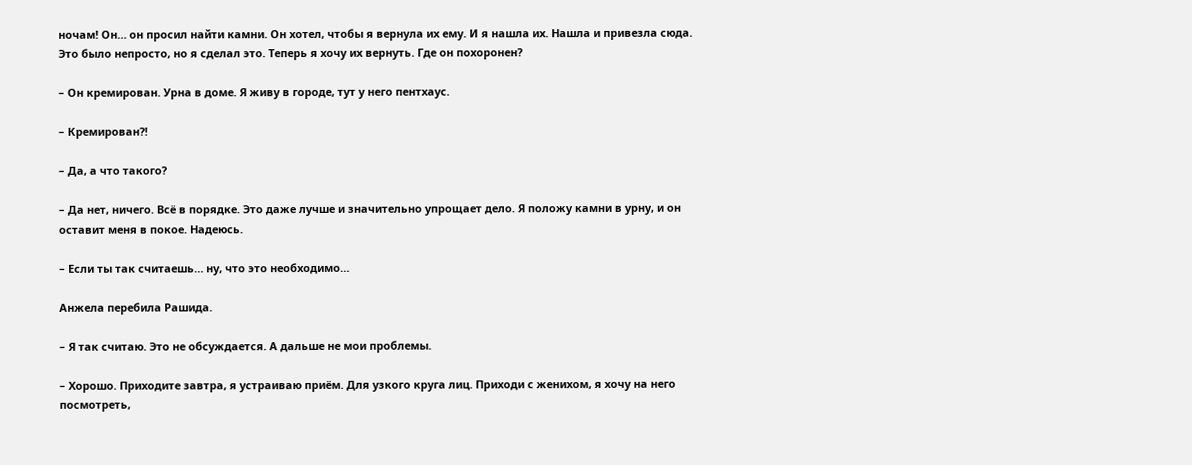ночам! Он… он просил найти камни. Он хотел, чтобы я вернула их ему. И я нашла их. Нашла и привезла сюда. Это было непросто, но я сделал это. Теперь я хочу их вернуть. Где он похоронен?

– Он кремирован. Урна в доме. Я живу в городе, тут у него пентхаус.

– Кремирован?!

– Да, а что такого?

– Да нет, ничего. Всё в порядке. Это даже лучше и значительно упрощает дело. Я положу камни в урну, и он оставит меня в покое. Надеюсь.

– Если ты так считаешь… ну, что это необходимо…

Анжела перебила Рашида.

– Я так считаю. Это не обсуждается. А дальше не мои проблемы.

– Хорошо. Приходите завтра, я устраиваю приём. Для узкого круга лиц. Приходи с женихом, я хочу на него посмотреть,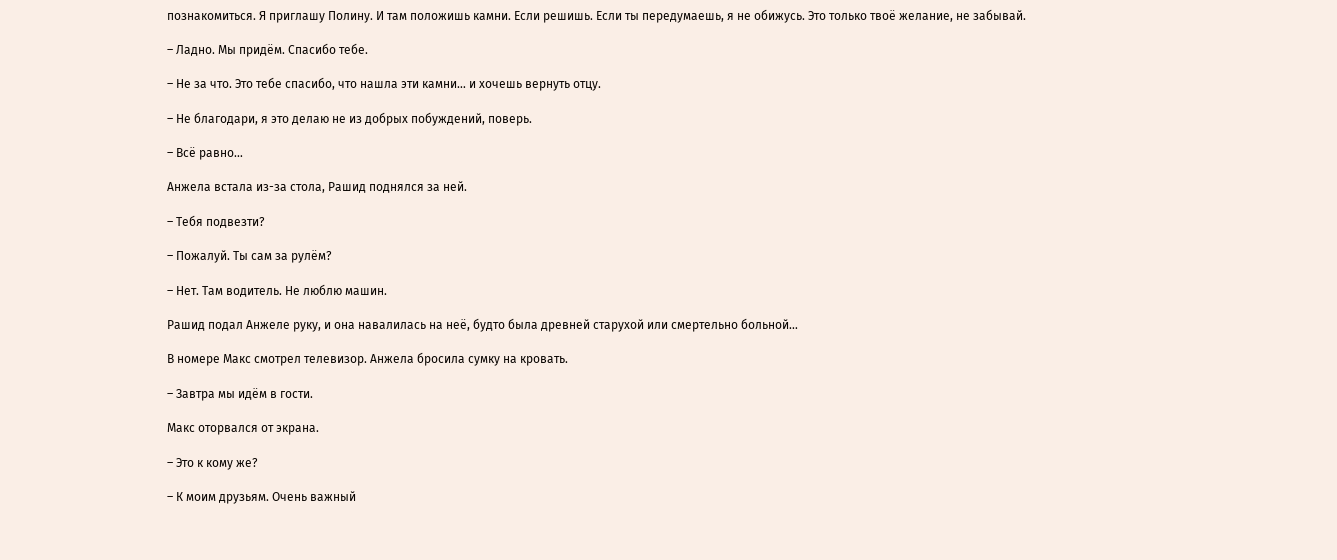познакомиться. Я приглашу Полину. И там положишь камни. Если решишь. Если ты передумаешь, я не обижусь. Это только твоё желание, не забывай.

– Ладно. Мы придём. Спасибо тебе.

– Не за что. Это тебе спасибо, что нашла эти камни… и хочешь вернуть отцу.

– Не благодари, я это делаю не из добрых побуждений, поверь.

– Всё равно…

Анжела встала из-за стола, Рашид поднялся за ней.

– Тебя подвезти?

– Пожалуй. Ты сам за рулём?

– Нет. Там водитель. Не люблю машин.

Рашид подал Анжеле руку, и она навалилась на неё, будто была древней старухой или смертельно больной…

В номере Макс смотрел телевизор. Анжела бросила сумку на кровать.

– Завтра мы идём в гости.

Макс оторвался от экрана.

– Это к кому же?

– К моим друзьям. Очень важный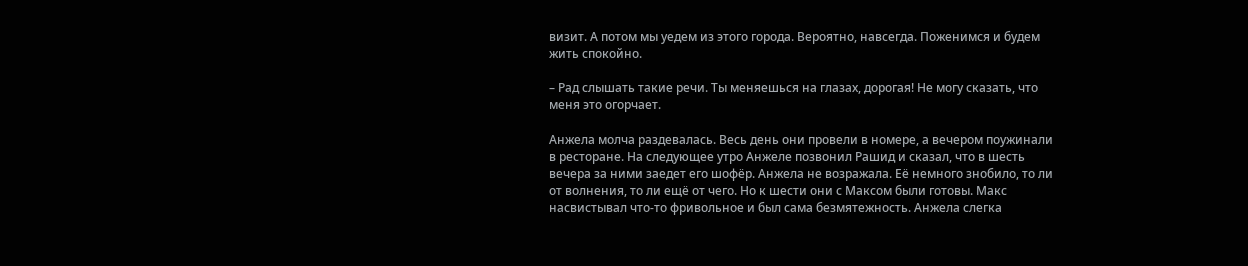визит. А потом мы уедем из этого города. Вероятно, навсегда. Поженимся и будем жить спокойно.

– Рад слышать такие речи. Ты меняешься на глазах, дорогая! Не могу сказать, что меня это огорчает.

Анжела молча раздевалась. Весь день они провели в номере, а вечером поужинали в ресторане. На следующее утро Анжеле позвонил Рашид и сказал, что в шесть вечера за ними заедет его шофёр. Анжела не возражала. Её немного знобило, то ли от волнения, то ли ещё от чего. Но к шести они с Максом были готовы. Макс насвистывал что-то фривольное и был сама безмятежность. Анжела слегка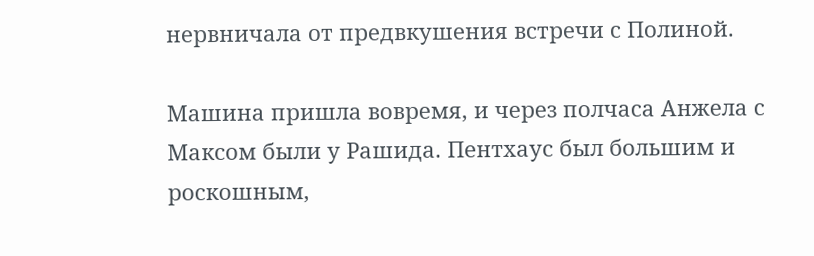нервничала от предвкушения встречи с Полиной.

Машина пришла вовремя, и через полчаса Анжела с Максом были у Рашида. Пентхаус был большим и роскошным,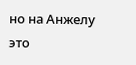но на Анжелу это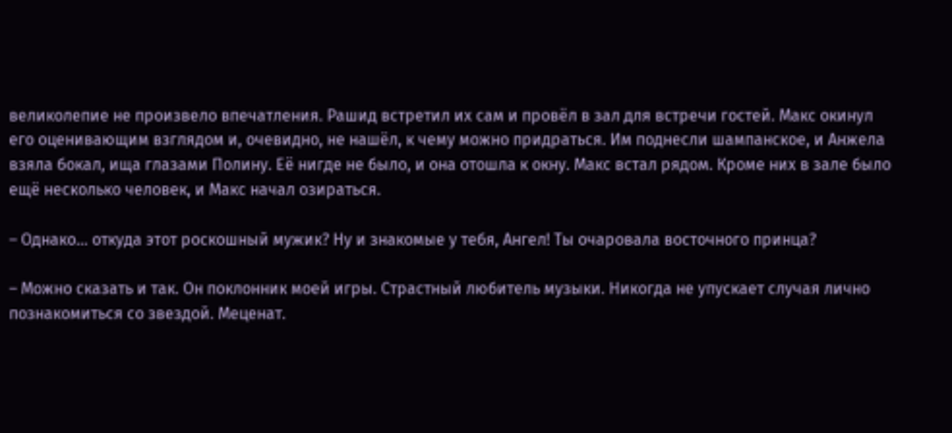великолепие не произвело впечатления. Рашид встретил их сам и провёл в зал для встречи гостей. Макс окинул его оценивающим взглядом и, очевидно, не нашёл, к чему можно придраться. Им поднесли шампанское, и Анжела взяла бокал, ища глазами Полину. Её нигде не было, и она отошла к окну. Макс встал рядом. Кроме них в зале было ещё несколько человек, и Макс начал озираться.

– Однако… откуда этот роскошный мужик? Ну и знакомые у тебя, Ангел! Ты очаровала восточного принца?

– Можно сказать и так. Он поклонник моей игры. Страстный любитель музыки. Никогда не упускает случая лично познакомиться со звездой. Меценат.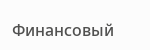Финансовый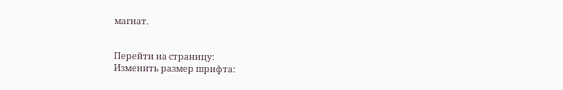магнат.


Перейти на страницу:
Изменить размер шрифта: